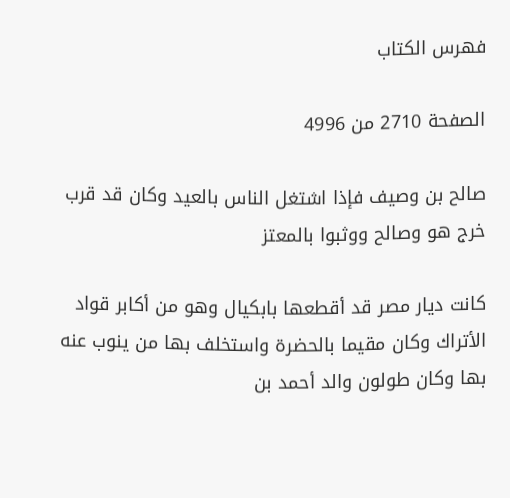فهرس الكتاب

الصفحة 2710 من 4996

صالح بن وصيف فإذا اشتغل الناس بالعيد وكان قد قرب خرج هو وصالح ووثبوا بالمعتز

كانت ديار مصر قد أقطعها بابكيال وهو من أكابر قواد الأتراك وكان مقيما بالحضرة واستخلف بها من ينوب عنه بها وكان طولون والد أحمد بن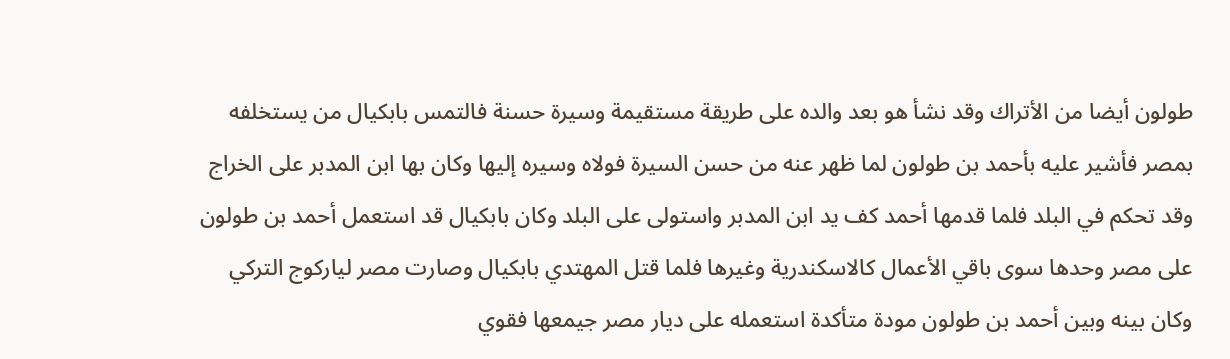طولون أيضا من الأتراك وقد نشأ هو بعد والده على طريقة مستقيمة وسيرة حسنة فالتمس بابكيال من يستخلفه بمصر فأشير عليه بأحمد بن طولون لما ظهر عنه من حسن السيرة فولاه وسيره إليها وكان بها ابن المدبر على الخراج وقد تحكم في البلد فلما قدمها أحمد كف يد ابن المدبر واستولى على البلد وكان بابكيال قد استعمل أحمد بن طولون على مصر وحدها سوى باقي الأعمال كالاسكندرية وغيرها فلما قتل المهتدي بابكيال وصارت مصر لياركوج التركي وكان بينه وبين أحمد بن طولون مودة متأكدة استعمله على ديار مصر جيمعها فقوي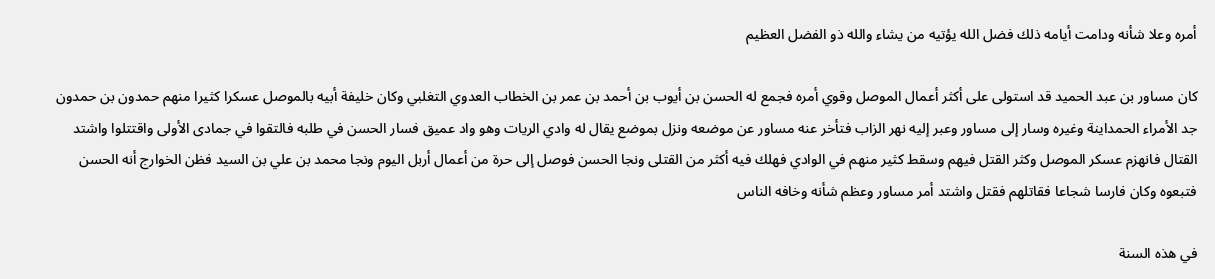أمره وعلا شأنه ودامت أيامه ذلك فضل الله يؤتيه من يشاء والله ذو الفضل العظيم

كان مساور بن عبد الحميد قد استولى على أكثر أعمال الموصل وقوي أمره فجمع له الحسن بن أيوب بن أحمد بن عمر بن الخطاب العدوي التغلبي وكان خليفة أبيه بالموصل عسكرا كثيرا منهم حمدون بن حمدون جد الأمراء الحمداينة وغيره وسار إلى مساور وعبر إليه نهر الزاب فتأخر عنه مساور عن موضعه ونزل بموضع يقال له وادي الريات وهو واد عميق فسار الحسن في طلبه فالتقوا في جمادى الأولى واقتتلوا واشتد القتال فانهزم عسكر الموصل وكثر القتل فيهم وسقط كثير منهم في الوادي فهلك فيه أكثر من القتلى ونجا الحسن فوصل إلى حرة من أعمال أربل اليوم ونجا محمد بن علي بن السيد فظن الخوارج أنه الحسن فتبعوه وكان فارسا شجاعا فقاتلهم فقتل واشتد أمر مساور وعظم شأنه وخافه الناس

في هذه السنة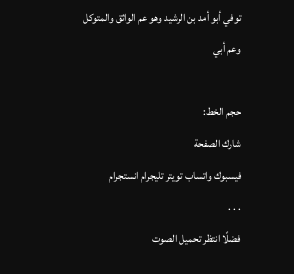توفي أبو أمد بن الرشيد وهو عم الواثق والمتوكل وعم أبي

حجم الخط:
شارك الصفحة
فيسبوك واتساب تويتر تليجرام انستجرام
. . .
فضلًا انتظر تحميل الصوت